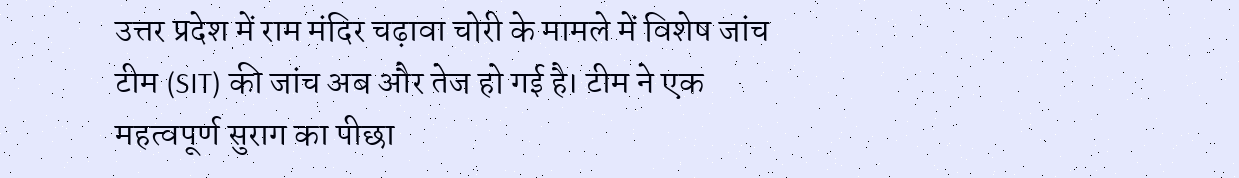उत्तर प्रदेश में राम मंदिर चढ़ावा चोरी के मामले में विशेष जांच टीम (SIT) की जांच अब और तेज हो गई है। टीम ने एक महत्वपूर्ण सुराग का पीछा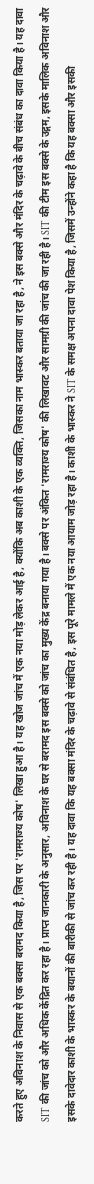करते हुए अविनाश के निवास से एक बक्सा बरामद किया है, जिस पर 'रामराज्य कोष' लिखा हुआ है। यह खोज जांच में एक नया मोड़ लेकर आई है, क्योंकि अब काशी के एक व्यक्ति, जिसका नाम भास्कर बताया जा रहा है, ने इस बक्से और मंदिर के चढ़ावे के बीच संबंध का दावा किया है। यह दावा SIT की जांच को और अधिक केंद्रित कर रहा है। प्राप्त जानकारी के अनुसार, अविनाश के घर से बरामद इस बक्से को जांच का मुख्य केंद्र बनाया गया है। बक्से पर अंकित 'रामराज्य कोष' की लिखावट और सामग्री की जांच की जा रही है। SIT की टीम इस बक्से के उद्गम, इसके मालिक अविनाश और इसके दावेदार काशी के भास्कर के बयानों की बारीकी से जांच कर रही है। यह दावा कि यह बक्सा मंदिर के चढ़ावे से संबंधित है, इस पूरे मामले में एक नया आयाम जोड़ रहा है। काशी के भास्कर ने SIT के समक्ष अपना दावा पेश किया है, जिसमें उन्होंने कहा है कि यह बक्सा और इसकी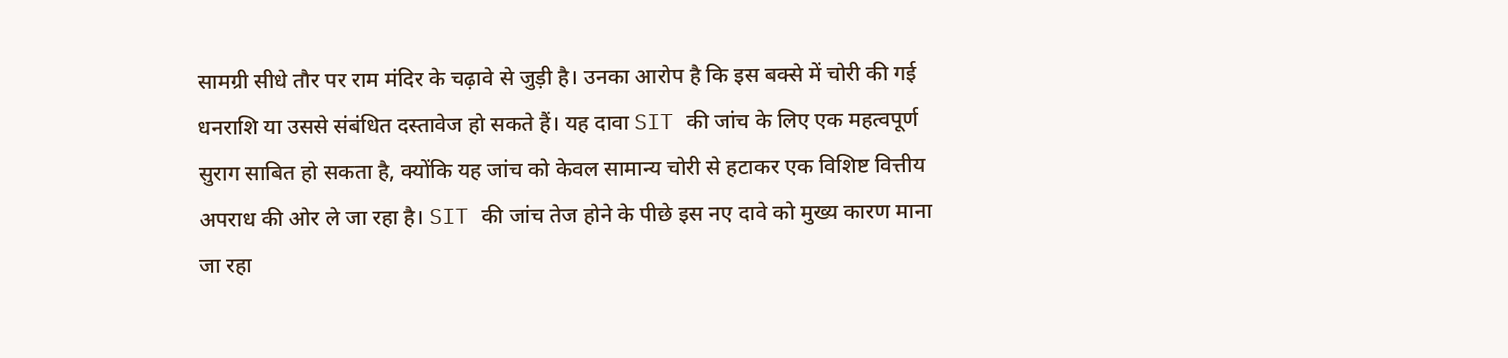सामग्री सीधे तौर पर राम मंदिर के चढ़ावे से जुड़ी है। उनका आरोप है कि इस बक्से में चोरी की गई धनराशि या उससे संबंधित दस्तावेज हो सकते हैं। यह दावा SIT की जांच के लिए एक महत्वपूर्ण सुराग साबित हो सकता है, क्योंकि यह जांच को केवल सामान्य चोरी से हटाकर एक विशिष्ट वित्तीय अपराध की ओर ले जा रहा है। SIT की जांच तेज होने के पीछे इस नए दावे को मुख्य कारण माना जा रहा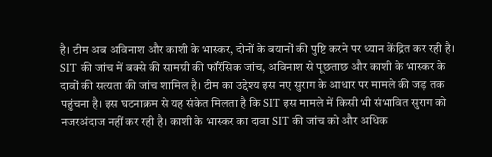है। टीम अब अविनाश और काशी के भास्कर, दोनों के बयानों की पुष्टि करने पर ध्यान केंद्रित कर रही है। SIT की जांच में बक्से की सामग्री की फॉरेंसिक जांच, अविनाश से पूछताछ और काशी के भास्कर के दावों की सत्यता की जांच शामिल है। टीम का उद्देश्य इस नए सुराग के आधार पर मामले की जड़ तक पहुंचना है। इस घटनाक्रम से यह संकेत मिलता है कि SIT इस मामले में किसी भी संभावित सुराग को नजरअंदाज नहीं कर रही है। काशी के भास्कर का दावा SIT की जांच को और अधिक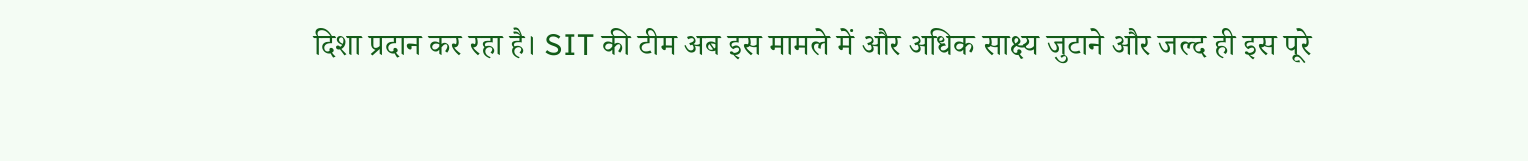दिशा प्रदान कर रहा है। SIT की टीम अब इस मामले में और अधिक साक्ष्य जुटाने और जल्द ही इस पूरे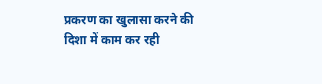प्रकरण का खुलासा करने की दिशा में काम कर रही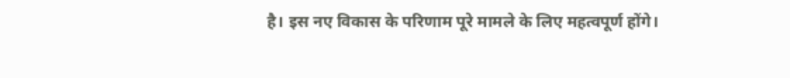है। इस नए विकास के परिणाम पूरे मामले के लिए महत्वपूर्ण होंगे।